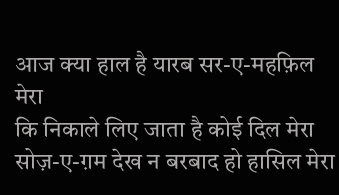आज क्या हाल है यारब सर-ए-महफ़िल मेरा
कि निकाले लिए जाता है कोई दिल मेरा
सोज़-ए-ग़म देख न बरबाद हो हासिल मेरा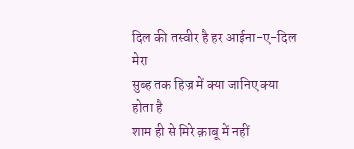दिल की तस्वीर है हर आईना-ए-दिल मेरा
सुब्ह तक हिज्र में क्या जानिए क्या होता है
शाम ही से मिरे क़ाबू में नहीं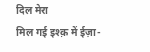दिल मेरा
मिल गई इश्क़ में ईज़ा-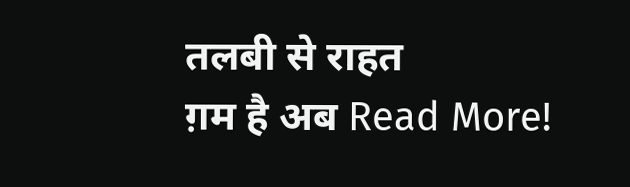तलबी से राहत
ग़म है अब Read More!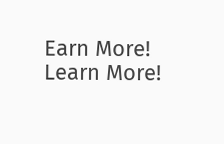Earn More! Learn More!